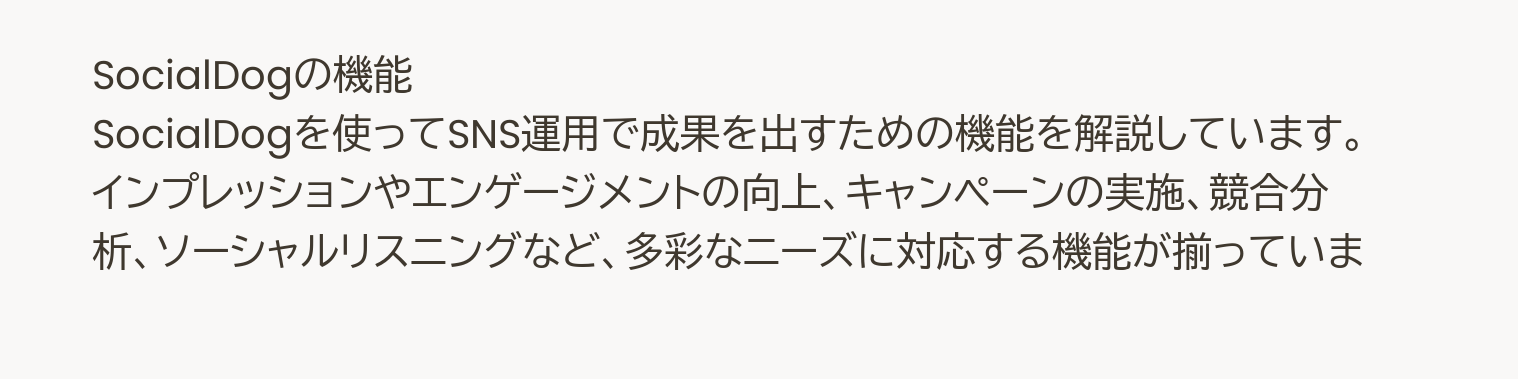SocialDogの機能
SocialDogを使ってSNS運用で成果を出すための機能を解説しています。インプレッションやエンゲージメントの向上、キャンペーンの実施、競合分析、ソーシャルリスニングなど、多彩なニーズに対応する機能が揃っていま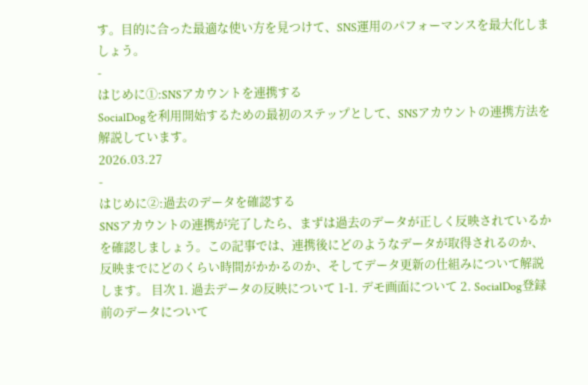す。目的に合った最適な使い方を見つけて、SNS運用のパフォーマンスを最大化しましょう。
-
はじめに①:SNSアカウントを連携する
SocialDogを利用開始するための最初のステップとして、SNSアカウントの連携方法を解説しています。
2026.03.27
-
はじめに②:過去のデータを確認する
SNSアカウントの連携が完了したら、まずは過去のデータが正しく反映されているかを確認しましょう。この記事では、連携後にどのようなデータが取得されるのか、反映までにどのくらい時間がかかるのか、そしてデータ更新の仕組みについて解説します。 目次 1. 過去データの反映について 1-1. デモ画面について 2. SocialDog登録前のデータについて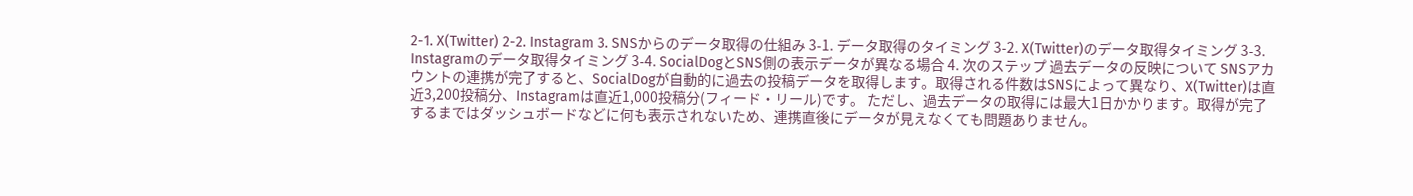2-1. X(Twitter) 2-2. Instagram 3. SNSからのデータ取得の仕組み 3-1. データ取得のタイミング 3-2. X(Twitter)のデータ取得タイミング 3-3. Instagramのデータ取得タイミング 3-4. SocialDogとSNS側の表示データが異なる場合 4. 次のステップ 過去データの反映について SNSアカウントの連携が完了すると、SocialDogが自動的に過去の投稿データを取得します。取得される件数はSNSによって異なり、X(Twitter)は直近3,200投稿分、Instagramは直近1,000投稿分(フィード・リール)です。 ただし、過去データの取得には最大1日かかります。取得が完了するまではダッシュボードなどに何も表示されないため、連携直後にデータが見えなくても問題ありません。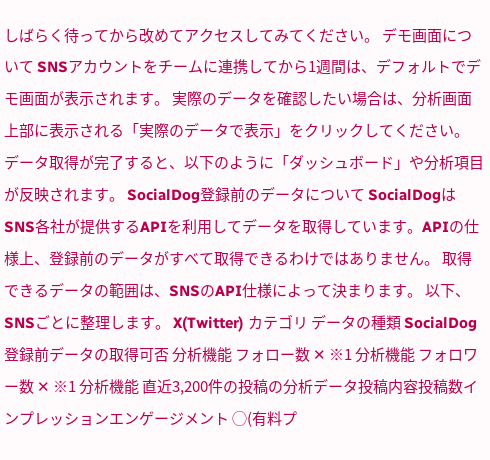しばらく待ってから改めてアクセスしてみてください。 デモ画面について SNSアカウントをチームに連携してから1週間は、デフォルトでデモ画面が表示されます。 実際のデータを確認したい場合は、分析画面上部に表示される「実際のデータで表示」をクリックしてください。 データ取得が完了すると、以下のように「ダッシュボード」や分析項目が反映されます。 SocialDog登録前のデータについて SocialDogはSNS各社が提供するAPIを利用してデータを取得しています。APIの仕様上、登録前のデータがすべて取得できるわけではありません。 取得できるデータの範囲は、SNSのAPI仕様によって決まります。 以下、SNSごとに整理します。 X(Twitter) カテゴリ データの種類 SocialDog登録前データの取得可否 分析機能 フォロー数 ✕ ※1 分析機能 フォロワー数 ✕ ※1 分析機能 直近3,200件の投稿の分析データ投稿内容投稿数インプレッションエンゲージメント ◯(有料プ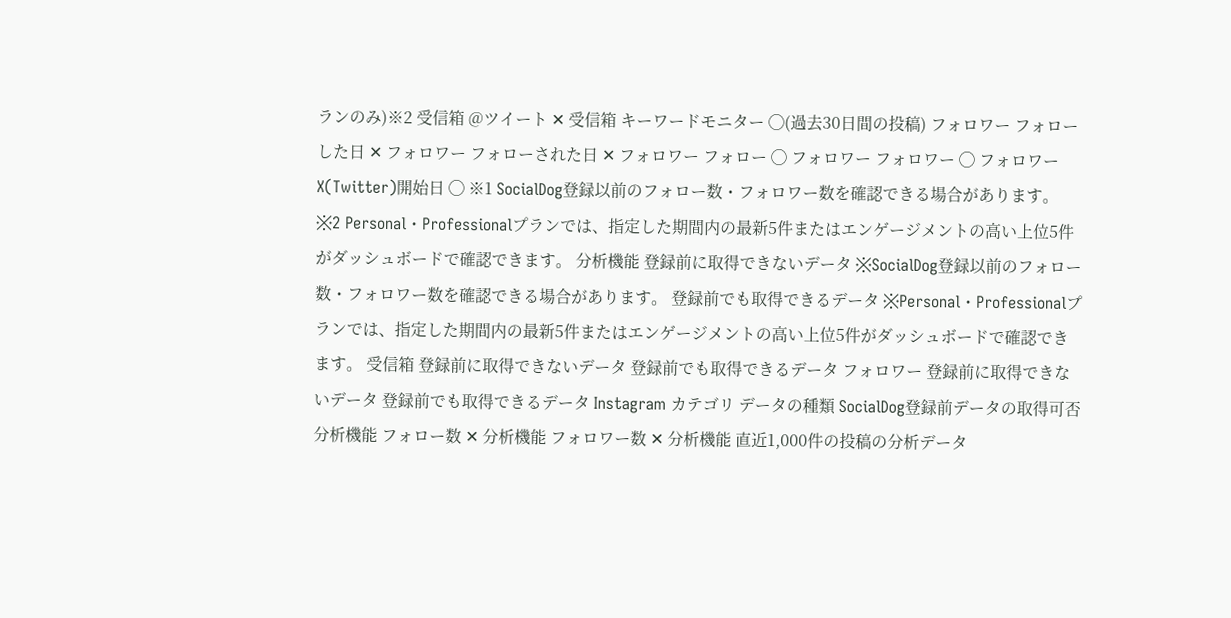ランのみ)※2 受信箱 @ツイート ✕ 受信箱 キーワードモニター ◯(過去30日間の投稿) フォロワー フォローした日 ✕ フォロワー フォローされた日 ✕ フォロワー フォロー ◯ フォロワー フォロワー ◯ フォロワー X(Twitter)開始日 ◯ ※1 SocialDog登録以前のフォロー数・フォロワー数を確認できる場合があります。 ※2 Personal・Professionalプランでは、指定した期間内の最新5件またはエンゲージメントの高い上位5件がダッシュボードで確認できます。 分析機能 登録前に取得できないデータ ※SocialDog登録以前のフォロー数・フォロワー数を確認できる場合があります。 登録前でも取得できるデータ ※Personal・Professionalプランでは、指定した期間内の最新5件またはエンゲージメントの高い上位5件がダッシュボードで確認できます。 受信箱 登録前に取得できないデータ 登録前でも取得できるデータ フォロワー 登録前に取得できないデータ 登録前でも取得できるデータ Instagram カテゴリ データの種類 SocialDog登録前データの取得可否 分析機能 フォロー数 ✕ 分析機能 フォロワー数 ✕ 分析機能 直近1,000件の投稿の分析データ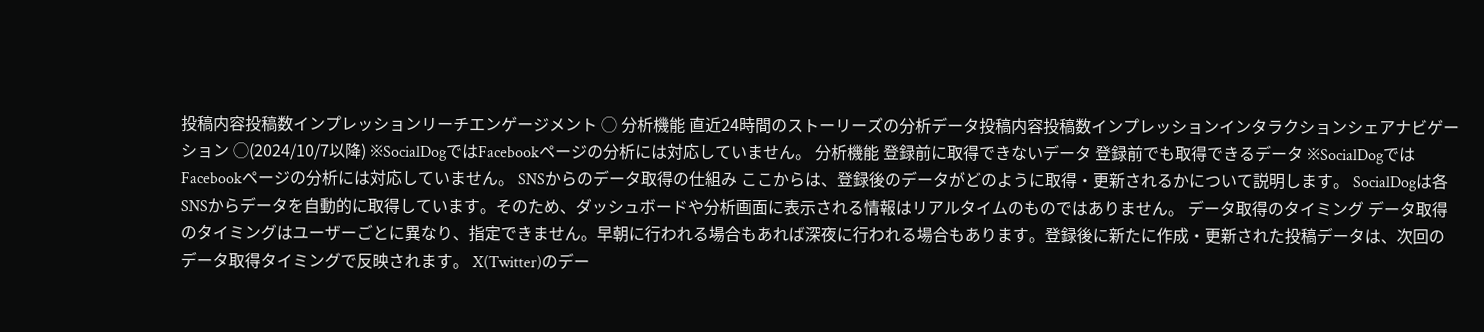投稿内容投稿数インプレッションリーチエンゲージメント ◯ 分析機能 直近24時間のストーリーズの分析データ投稿内容投稿数インプレッションインタラクションシェアナビゲーション ◯(2024/10/7以降) ※SocialDogではFacebookページの分析には対応していません。 分析機能 登録前に取得できないデータ 登録前でも取得できるデータ ※SocialDogではFacebookページの分析には対応していません。 SNSからのデータ取得の仕組み ここからは、登録後のデータがどのように取得・更新されるかについて説明します。 SocialDogは各SNSからデータを自動的に取得しています。そのため、ダッシュボードや分析画面に表示される情報はリアルタイムのものではありません。 データ取得のタイミング データ取得のタイミングはユーザーごとに異なり、指定できません。早朝に行われる場合もあれば深夜に行われる場合もあります。登録後に新たに作成・更新された投稿データは、次回のデータ取得タイミングで反映されます。 X(Twitter)のデー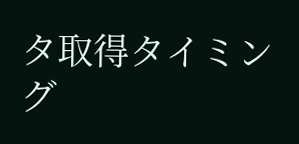タ取得タイミング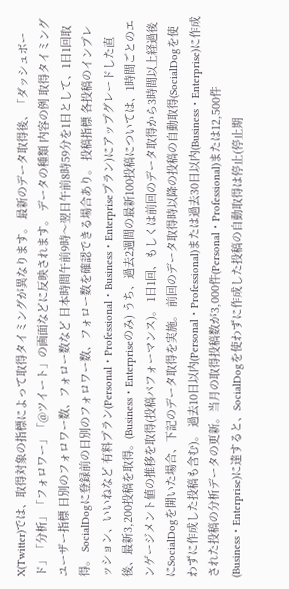X(Twitter)では、取得対象の指標によって取得タイミングが異なります。 最新のデータ取得後、「ダッシュボード」「分析」「フォロワー」「@ツイート」の画面などに反映されます。 データの種類 内容の例 取得タイミング ユーザー指標 日別のフォロワー数、フォロー数など 日本時間午前9時〜翌日午前8時59分を1日として、1日1回取得。 SocialDogに登録前の日別のフォロワー数、フォロー数を確認できる場合あり。 投稿指標 各投稿のインプレッション、いいねなど 有料プラン(Personal・Professional・Business・Enterpriseプラン)にアップグレードした直後、最新3,200投稿を取得。(Business・Enterpriseのみ) うち、過去2週間の最新100投稿については、1時間ごとのエンゲージメント値の推移を取得(投稿パフォーマンス)。 1日1回、もしくは前回のデータ取得から3時間以上経過後にSocialDogを開いた場合、下記のデータ取得を実施。 前回のデータ取得時以降の投稿の自動取得(SocialDogを使わずに作成した投稿も含む)。 過去10日以内(Personal・Professional)または過去30日以内(Business・Enterprise)に作成された投稿の分析データの更新。当月の取得投稿数が3,000件(Personal・Professional)または12,500件(Business・Enterprise)に達すると、SocialDogを使わずに作成した投稿の自動取得は停止(停止期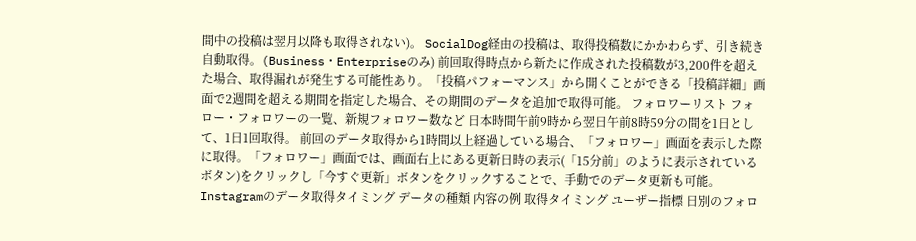間中の投稿は翌月以降も取得されない)。 SocialDog経由の投稿は、取得投稿数にかかわらず、引き続き自動取得。(Business・Enterpriseのみ) 前回取得時点から新たに作成された投稿数が3,200件を超えた場合、取得漏れが発生する可能性あり。「投稿パフォーマンス」から開くことができる「投稿詳細」画面で2週間を超える期間を指定した場合、その期間のデータを追加で取得可能。 フォロワーリスト フォロー・フォロワーの一覧、新規フォロワー数など 日本時間午前9時から翌日午前8時59分の間を1日として、1日1回取得。 前回のデータ取得から1時間以上経過している場合、「フォロワー」画面を表示した際に取得。「フォロワー」画面では、画面右上にある更新日時の表示(「15分前」のように表示されているボタン)をクリックし「今すぐ更新」ボタンをクリックすることで、手動でのデータ更新も可能。 Instagramのデータ取得タイミング データの種類 内容の例 取得タイミング ユーザー指標 日別のフォロ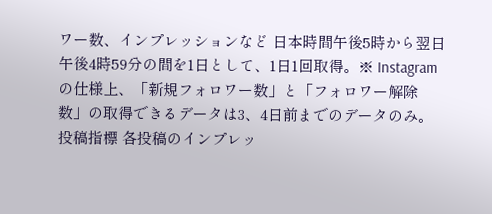ワー数、インプレッションなど 日本時間午後5時から翌日午後4時59分の間を1日として、1日1回取得。※ Instagramの仕様上、「新規フォロワー数」と「フォロワー解除数」の取得できるデータは3、4日前までのデータのみ。 投稿指標 各投稿のインプレッ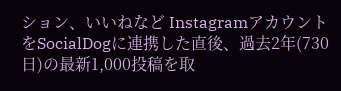ション、いいねなど InstagramアカウントをSocialDogに連携した直後、過去2年(730日)の最新1,000投稿を取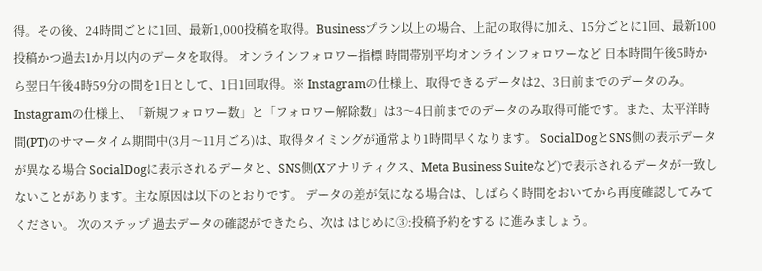得。その後、24時間ごとに1回、最新1,000投稿を取得。Businessプラン以上の場合、上記の取得に加え、15分ごとに1回、最新100投稿かつ過去1か月以内のデータを取得。 オンラインフォロワー指標 時間帯別平均オンラインフォロワーなど 日本時間午後5時から翌日午後4時59分の間を1日として、1日1回取得。※ Instagramの仕様上、取得できるデータは2、3日前までのデータのみ。 Instagramの仕様上、「新規フォロワー数」と「フォロワー解除数」は3〜4日前までのデータのみ取得可能です。また、太平洋時間(PT)のサマータイム期間中(3月〜11月ごろ)は、取得タイミングが通常より1時間早くなります。 SocialDogとSNS側の表示データが異なる場合 SocialDogに表示されるデータと、SNS側(Xアナリティクス、Meta Business Suiteなど)で表示されるデータが一致しないことがあります。主な原因は以下のとおりです。 データの差が気になる場合は、しばらく時間をおいてから再度確認してみてください。 次のステップ 過去データの確認ができたら、次は はじめに③:投稿予約をする に進みましょう。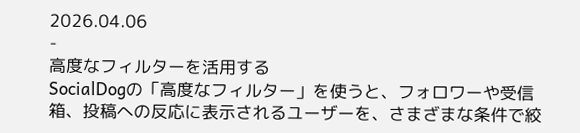2026.04.06
-
高度なフィルターを活用する
SocialDogの「高度なフィルター」を使うと、フォロワーや受信箱、投稿への反応に表示されるユーザーを、さまざまな条件で絞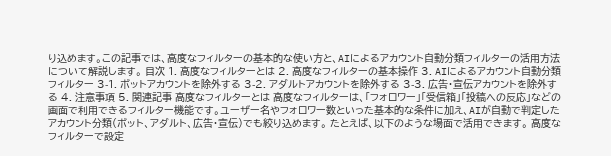り込めます。この記事では、高度なフィルターの基本的な使い方と、AIによるアカウント自動分類フィルターの活用方法について解説します。 目次 1. 高度なフィルターとは 2. 高度なフィルターの基本操作 3. AIによるアカウント自動分類フィルター 3-1. ボットアカウントを除外する 3-2. アダルトアカウントを除外する 3-3. 広告・宣伝アカウントを除外する 4. 注意事項 5. 関連記事 高度なフィルターとは 高度なフィルターは、「フォロワー」「受信箱」「投稿への反応」などの画面で利用できるフィルター機能です。ユーザー名やフォロワー数といった基本的な条件に加え、AIが自動で判定したアカウント分類(ボット、アダルト、広告・宣伝)でも絞り込めます。 たとえば、以下のような場面で活用できます。 高度なフィルターで設定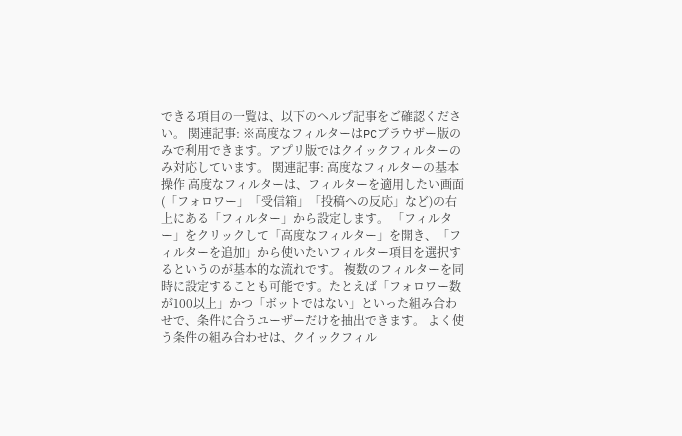できる項目の一覧は、以下のヘルプ記事をご確認ください。 関連記事: ※高度なフィルターはPCブラウザー版のみで利用できます。アプリ版ではクイックフィルターのみ対応しています。 関連記事: 高度なフィルターの基本操作 高度なフィルターは、フィルターを適用したい画面(「フォロワー」「受信箱」「投稿への反応」など)の右上にある「フィルター」から設定します。 「フィルター」をクリックして「高度なフィルター」を開き、「フィルターを追加」から使いたいフィルター項目を選択するというのが基本的な流れです。 複数のフィルターを同時に設定することも可能です。たとえば「フォロワー数が100以上」かつ「ボットではない」といった組み合わせで、条件に合うユーザーだけを抽出できます。 よく使う条件の組み合わせは、クイックフィル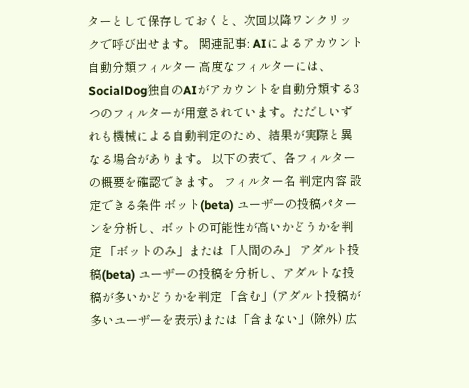ターとして保存しておくと、次回以降ワンクリックで呼び出せます。 関連記事: AIによるアカウント自動分類フィルター 高度なフィルターには、SocialDog独自のAIがアカウントを自動分類する3つのフィルターが用意されています。ただしいずれも機械による自動判定のため、結果が実際と異なる場合があります。 以下の表で、各フィルターの概要を確認できます。 フィルター名 判定内容 設定できる条件 ボット(beta) ユーザーの投稿パターンを分析し、ボットの可能性が高いかどうかを判定 「ボットのみ」または「人間のみ」 アダルト投稿(beta) ユーザーの投稿を分析し、アダルトな投稿が多いかどうかを判定 「含む」(アダルト投稿が多いユーザーを表示)または「含まない」(除外) 広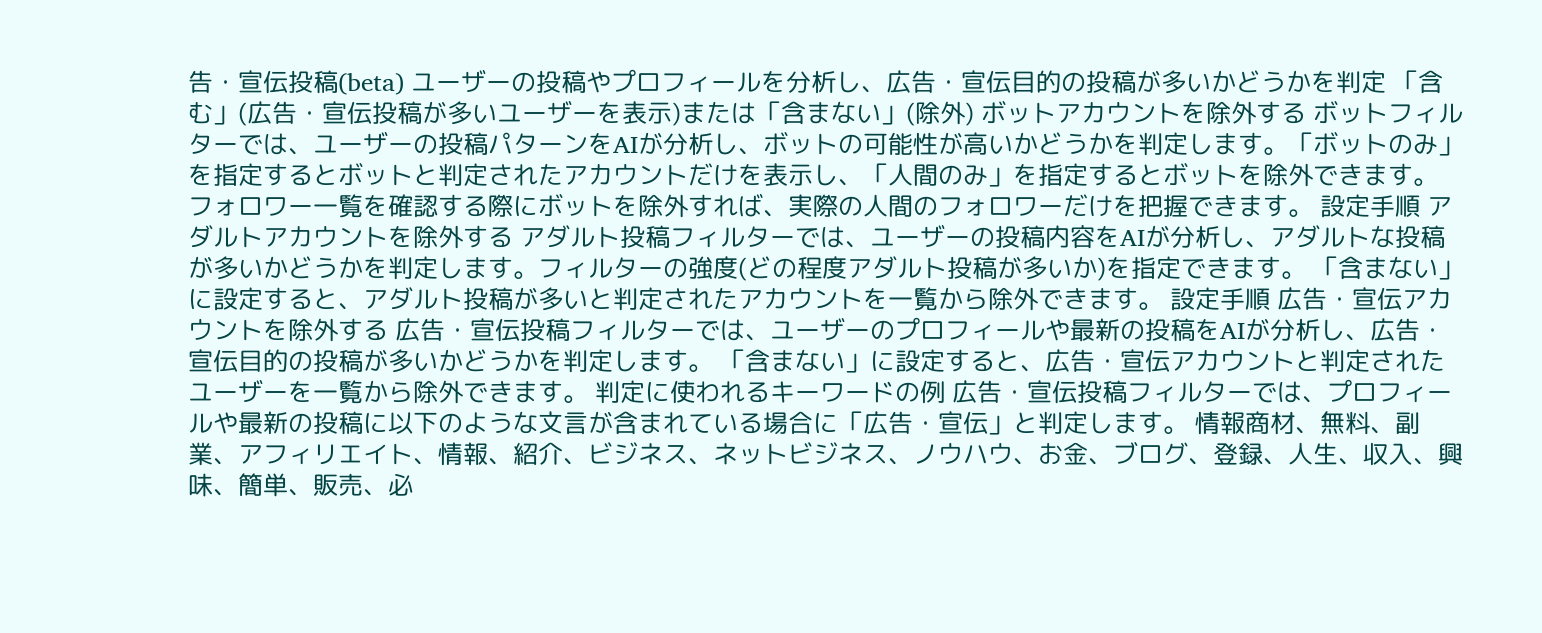告・宣伝投稿(beta) ユーザーの投稿やプロフィールを分析し、広告・宣伝目的の投稿が多いかどうかを判定 「含む」(広告・宣伝投稿が多いユーザーを表示)または「含まない」(除外) ボットアカウントを除外する ボットフィルターでは、ユーザーの投稿パターンをAIが分析し、ボットの可能性が高いかどうかを判定します。「ボットのみ」を指定するとボットと判定されたアカウントだけを表示し、「人間のみ」を指定するとボットを除外できます。 フォロワー一覧を確認する際にボットを除外すれば、実際の人間のフォロワーだけを把握できます。 設定手順 アダルトアカウントを除外する アダルト投稿フィルターでは、ユーザーの投稿内容をAIが分析し、アダルトな投稿が多いかどうかを判定します。フィルターの強度(どの程度アダルト投稿が多いか)を指定できます。 「含まない」に設定すると、アダルト投稿が多いと判定されたアカウントを一覧から除外できます。 設定手順 広告・宣伝アカウントを除外する 広告・宣伝投稿フィルターでは、ユーザーのプロフィールや最新の投稿をAIが分析し、広告・宣伝目的の投稿が多いかどうかを判定します。 「含まない」に設定すると、広告・宣伝アカウントと判定されたユーザーを一覧から除外できます。 判定に使われるキーワードの例 広告・宣伝投稿フィルターでは、プロフィールや最新の投稿に以下のような文言が含まれている場合に「広告・宣伝」と判定します。 情報商材、無料、副業、アフィリエイト、情報、紹介、ビジネス、ネットビジネス、ノウハウ、お金、ブログ、登録、人生、収入、興味、簡単、販売、必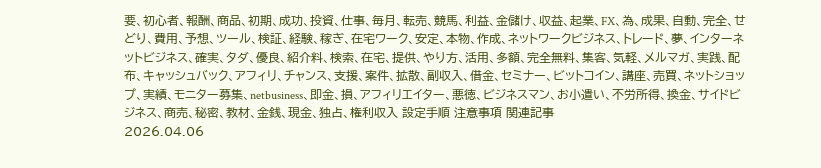要、初心者、報酬、商品、初期、成功、投資、仕事、毎月、転売、競馬、利益、金儲け、収益、起業、FX、為、成果、自動、完全、せどり、費用、予想、ツール、検証、経験、稼ぎ、在宅ワーク、安定、本物、作成、ネットワークビジネス、トレード、夢、インターネットビジネス、確実、タダ、優良、紹介料、検索、在宅、提供、やり方、活用、多額、完全無料、集客、気軽、メルマガ、実践、配布、キャッシュバック、アフィリ、チャンス、支援、案件、拡散、副収入、借金、セミナー、ビットコイン、講座、売買、ネットショップ、実績、モニター募集、netbusiness、即金、損、アフィリエイター、悪徳、ビジネスマン、お小遣い、不労所得、換金、サイドビジネス、商売、秘密、教材、金銭、現金、独占、権利収入 設定手順 注意事項 関連記事
2026.04.06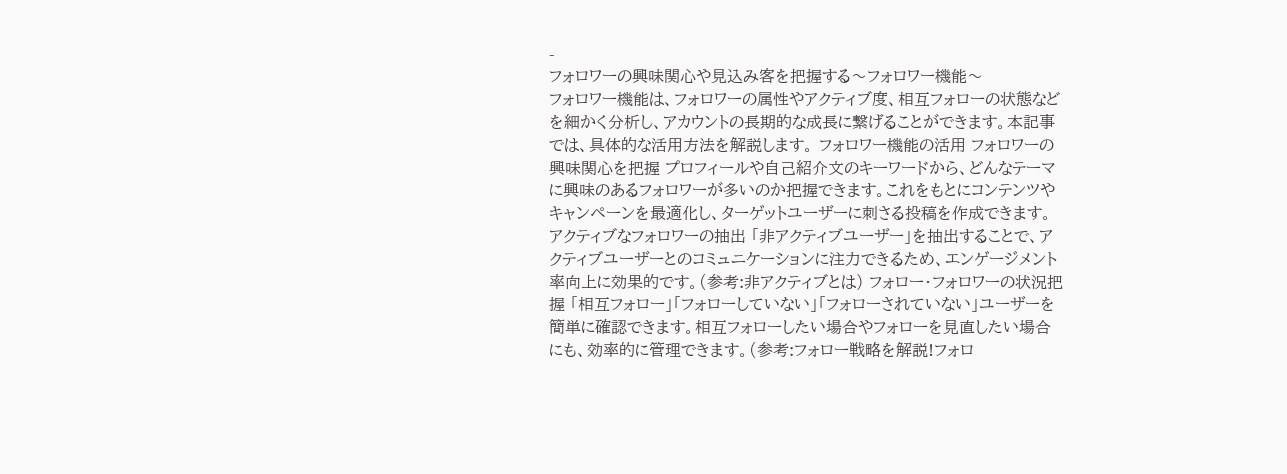-
フォロワーの興味関心や見込み客を把握する〜フォロワー機能〜
フォロワー機能は、フォロワーの属性やアクティブ度、相互フォローの状態などを細かく分析し、アカウントの長期的な成長に繋げることができます。本記事では、具体的な活用方法を解説します。 フォロワー機能の活用 フォロワーの興味関心を把握 プロフィールや自己紹介文のキーワードから、どんなテーマに興味のあるフォロワーが多いのか把握できます。これをもとにコンテンツやキャンペーンを最適化し、ターゲットユーザーに刺さる投稿を作成できます。 アクティブなフォロワーの抽出 「非アクティブユーザー」を抽出することで、アクティブユーザーとのコミュニケーションに注力できるため、エンゲージメント率向上に効果的です。(参考:非アクティブとは) フォロー・フォロワーの状況把握 「相互フォロー」「フォローしていない」「フォローされていない」ユーザーを簡単に確認できます。相互フォローしたい場合やフォローを見直したい場合にも、効率的に管理できます。(参考:フォロー戦略を解説!フォロ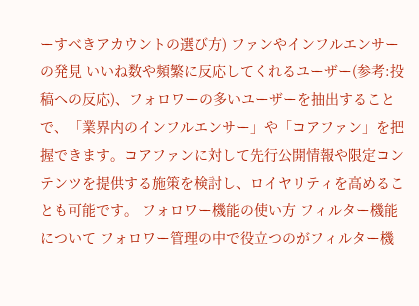ーすべきアカウントの選び方) ファンやインフルエンサーの発見 いいね数や頻繁に反応してくれるユーザー(参考:投稿への反応)、フォロワーの多いユーザーを抽出することで、「業界内のインフルエンサー」や「コアファン」を把握できます。コアファンに対して先行公開情報や限定コンテンツを提供する施策を検討し、ロイヤリティを高めることも可能です。 フォロワー機能の使い方 フィルター機能について フォロワー管理の中で役立つのがフィルター機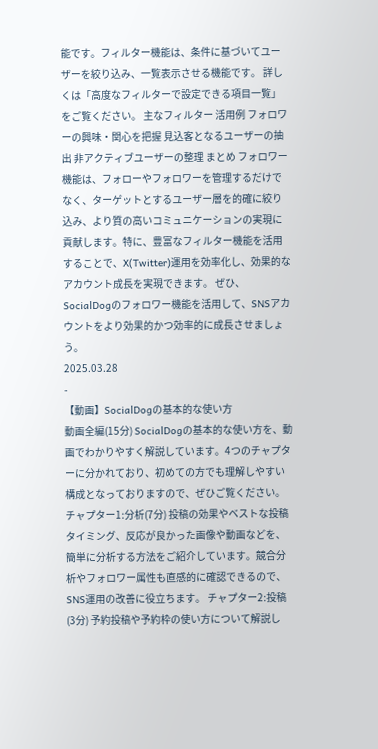能です。フィルター機能は、条件に基づいてユーザーを絞り込み、一覧表示させる機能です。 詳しくは「高度なフィルターで設定できる項目一覧」をご覧ください。 主なフィルター 活用例 フォロワーの興味・関心を把握 見込客となるユーザーの抽出 非アクティブユーザーの整理 まとめ フォロワー機能は、フォローやフォロワーを管理するだけでなく、ターゲットとするユーザー層を的確に絞り込み、より質の高いコミュニケーションの実現に貢献します。特に、豊富なフィルター機能を活用することで、X(Twitter)運用を効率化し、効果的なアカウント成長を実現できます。 ぜひ、SocialDogのフォロワー機能を活用して、SNSアカウントをより効果的かつ効率的に成長させましょう。
2025.03.28
-
【動画】SocialDogの基本的な使い方
動画全編(15分) SocialDogの基本的な使い方を、動画でわかりやすく解説しています。4つのチャプターに分かれており、初めての方でも理解しやすい構成となっておりますので、ぜひご覧ください。 チャプター1:分析(7分) 投稿の効果やベストな投稿タイミング、反応が良かった画像や動画などを、簡単に分析する方法をご紹介しています。競合分析やフォロワー属性も直感的に確認できるので、SNS運用の改善に役立ちます。 チャプター2:投稿(3分) 予約投稿や予約枠の使い方について解説し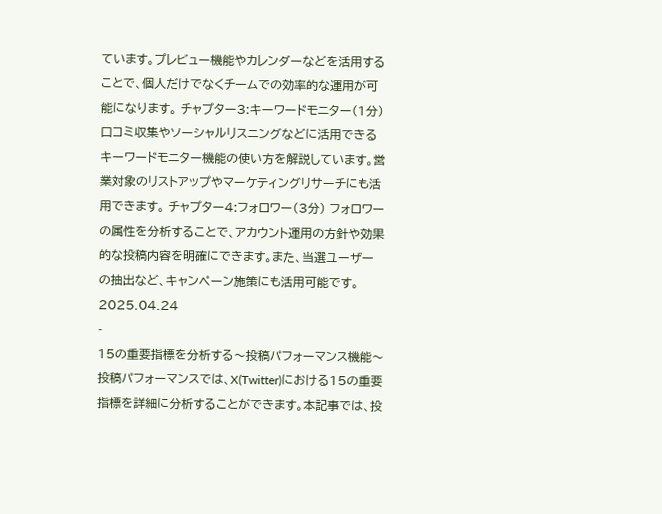ています。プレビュー機能やカレンダーなどを活用することで、個人だけでなくチームでの効率的な運用が可能になります。 チャプター3:キーワードモニター(1分) 口コミ収集やソーシャルリスニングなどに活用できるキーワードモニター機能の使い方を解説しています。営業対象のリストアップやマーケティングリサーチにも活用できます。 チャプター4:フォロワー(3分) フォロワーの属性を分析することで、アカウント運用の方針や効果的な投稿内容を明確にできます。また、当選ユーザーの抽出など、キャンペーン施策にも活用可能です。
2025.04.24
-
15の重要指標を分析する〜投稿パフォーマンス機能〜
投稿パフォーマンスでは、X(Twitter)における15の重要指標を詳細に分析することができます。本記事では、投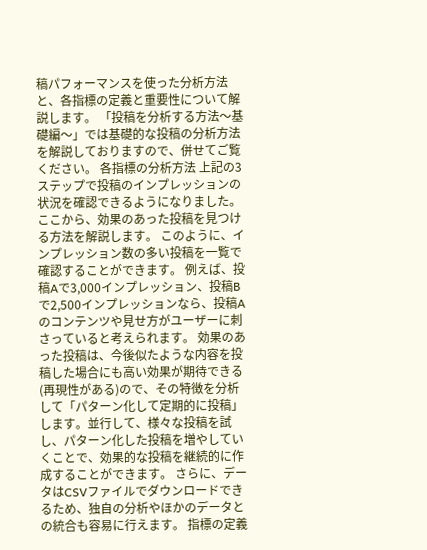稿パフォーマンスを使った分析方法と、各指標の定義と重要性について解説します。 「投稿を分析する方法〜基礎編〜」では基礎的な投稿の分析方法を解説しておりますので、併せてご覧ください。 各指標の分析方法 上記の3ステップで投稿のインプレッションの状況を確認できるようになりました。ここから、効果のあった投稿を見つける方法を解説します。 このように、インプレッション数の多い投稿を一覧で確認することができます。 例えば、投稿Aで3,000インプレッション、投稿Bで2,500インプレッションなら、投稿Aのコンテンツや見せ方がユーザーに刺さっていると考えられます。 効果のあった投稿は、今後似たような内容を投稿した場合にも高い効果が期待できる(再現性がある)ので、その特徴を分析して「パターン化して定期的に投稿」します。並行して、様々な投稿を試し、パターン化した投稿を増やしていくことで、効果的な投稿を継続的に作成することができます。 さらに、データはCSVファイルでダウンロードできるため、独自の分析やほかのデータとの統合も容易に行えます。 指標の定義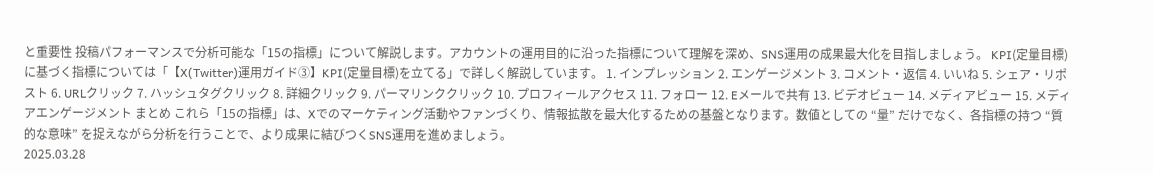と重要性 投稿パフォーマンスで分析可能な「15の指標」について解説します。アカウントの運用目的に沿った指標について理解を深め、SNS運用の成果最大化を目指しましょう。 KPI(定量目標)に基づく指標については「【X(Twitter)運用ガイド③】KPI(定量目標)を立てる」で詳しく解説しています。 1. インプレッション 2. エンゲージメント 3. コメント・返信 4. いいね 5. シェア・リポスト 6. URLクリック 7. ハッシュタグクリック 8. 詳細クリック 9. パーマリンククリック 10. プロフィールアクセス 11. フォロー 12. Eメールで共有 13. ビデオビュー 14. メディアビュー 15. メディアエンゲージメント まとめ これら「15の指標」は、Xでのマーケティング活動やファンづくり、情報拡散を最大化するための基盤となります。数値としての “量” だけでなく、各指標の持つ “質的な意味” を捉えながら分析を行うことで、より成果に結びつくSNS運用を進めましょう。
2025.03.28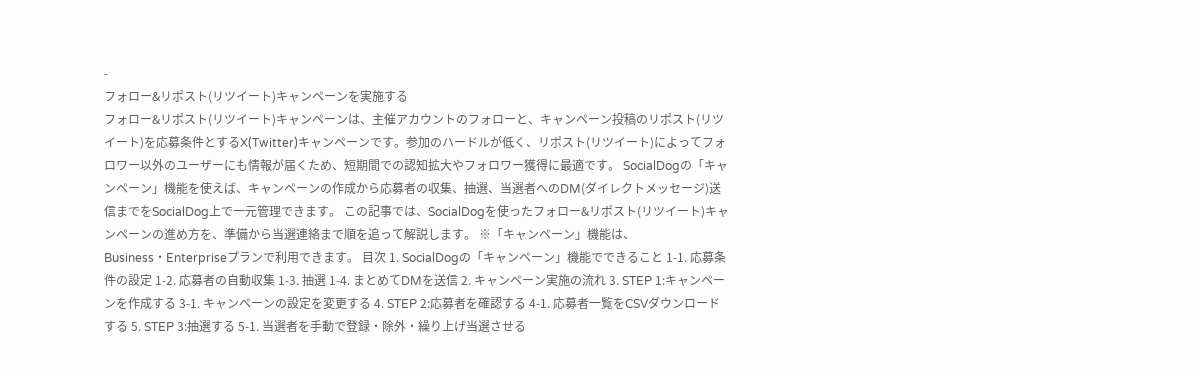-
フォロー&リポスト(リツイート)キャンペーンを実施する
フォロー&リポスト(リツイート)キャンペーンは、主催アカウントのフォローと、キャンペーン投稿のリポスト(リツイート)を応募条件とするX(Twitter)キャンペーンです。参加のハードルが低く、リポスト(リツイート)によってフォロワー以外のユーザーにも情報が届くため、短期間での認知拡大やフォロワー獲得に最適です。 SocialDogの「キャンペーン」機能を使えば、キャンペーンの作成から応募者の収集、抽選、当選者へのDM(ダイレクトメッセージ)送信までをSocialDog上で一元管理できます。 この記事では、SocialDogを使ったフォロー&リポスト(リツイート)キャンペーンの進め方を、準備から当選連絡まで順を追って解説します。 ※「キャンペーン」機能は、Business・Enterpriseプランで利用できます。 目次 1. SocialDogの「キャンペーン」機能でできること 1-1. 応募条件の設定 1-2. 応募者の自動収集 1-3. 抽選 1-4. まとめてDMを送信 2. キャンペーン実施の流れ 3. STEP 1:キャンペーンを作成する 3-1. キャンペーンの設定を変更する 4. STEP 2:応募者を確認する 4-1. 応募者一覧をCSVダウンロードする 5. STEP 3:抽選する 5-1. 当選者を手動で登録・除外・繰り上げ当選させる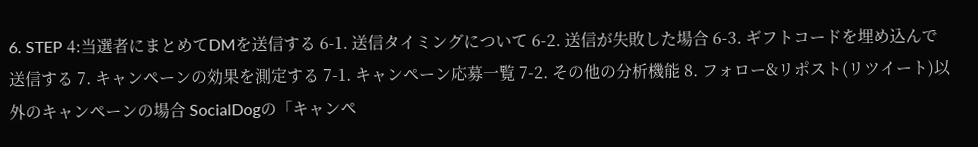6. STEP 4:当選者にまとめてDMを送信する 6-1. 送信タイミングについて 6-2. 送信が失敗した場合 6-3. ギフトコードを埋め込んで送信する 7. キャンペーンの効果を測定する 7-1. キャンペーン応募一覧 7-2. その他の分析機能 8. フォロー&リポスト(リツイート)以外のキャンペーンの場合 SocialDogの「キャンペ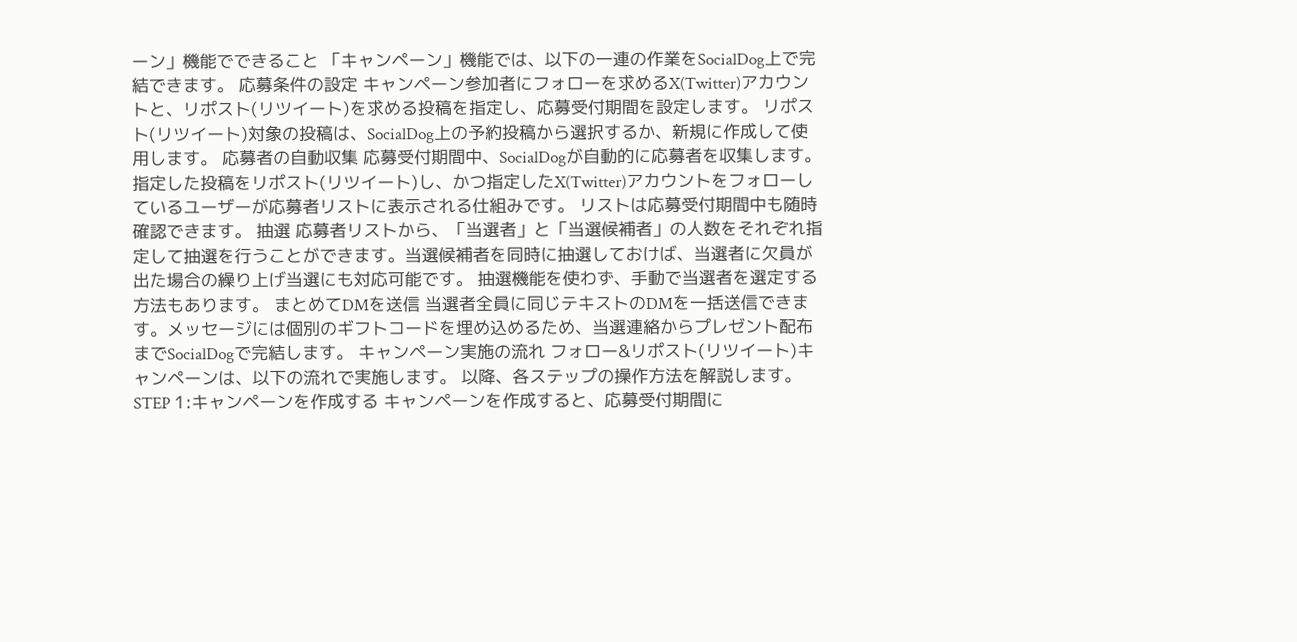ーン」機能でできること 「キャンペーン」機能では、以下の一連の作業をSocialDog上で完結できます。 応募条件の設定 キャンペーン参加者にフォローを求めるX(Twitter)アカウントと、リポスト(リツイート)を求める投稿を指定し、応募受付期間を設定します。 リポスト(リツイート)対象の投稿は、SocialDog上の予約投稿から選択するか、新規に作成して使用します。 応募者の自動収集 応募受付期間中、SocialDogが自動的に応募者を収集します。指定した投稿をリポスト(リツイート)し、かつ指定したX(Twitter)アカウントをフォローしているユーザーが応募者リストに表示される仕組みです。 リストは応募受付期間中も随時確認できます。 抽選 応募者リストから、「当選者」と「当選候補者」の人数をそれぞれ指定して抽選を行うことができます。当選候補者を同時に抽選しておけば、当選者に欠員が出た場合の繰り上げ当選にも対応可能です。 抽選機能を使わず、手動で当選者を選定する方法もあります。 まとめてDMを送信 当選者全員に同じテキストのDMを一括送信できます。メッセージには個別のギフトコードを埋め込めるため、当選連絡からプレゼント配布までSocialDogで完結します。 キャンペーン実施の流れ フォロー&リポスト(リツイート)キャンペーンは、以下の流れで実施します。 以降、各ステップの操作方法を解説します。 STEP 1:キャンペーンを作成する キャンペーンを作成すると、応募受付期間に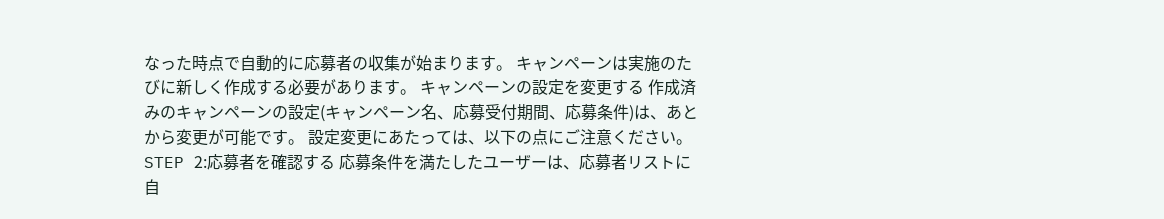なった時点で自動的に応募者の収集が始まります。 キャンペーンは実施のたびに新しく作成する必要があります。 キャンペーンの設定を変更する 作成済みのキャンペーンの設定(キャンペーン名、応募受付期間、応募条件)は、あとから変更が可能です。 設定変更にあたっては、以下の点にご注意ください。 STEP 2:応募者を確認する 応募条件を満たしたユーザーは、応募者リストに自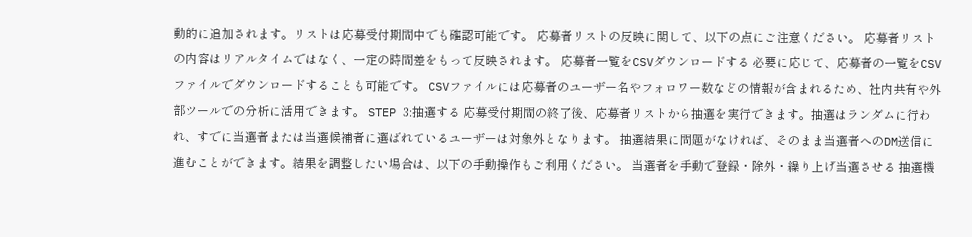動的に追加されます。リストは応募受付期間中でも確認可能です。 応募者リストの反映に関して、以下の点にご注意ください。 応募者リストの内容はリアルタイムではなく、一定の時間差をもって反映されます。 応募者一覧をCSVダウンロードする 必要に応じて、応募者の一覧をCSVファイルでダウンロードすることも可能です。 CSVファイルには応募者のユーザー名やフォロワー数などの情報が含まれるため、社内共有や外部ツールでの分析に活用できます。 STEP 3:抽選する 応募受付期間の終了後、応募者リストから抽選を実行できます。抽選はランダムに行われ、すでに当選者または当選候補者に選ばれているユーザーは対象外となります。 抽選結果に問題がなければ、そのまま当選者へのDM送信に進むことができます。結果を調整したい場合は、以下の手動操作もご利用ください。 当選者を手動で登録・除外・繰り上げ当選させる 抽選機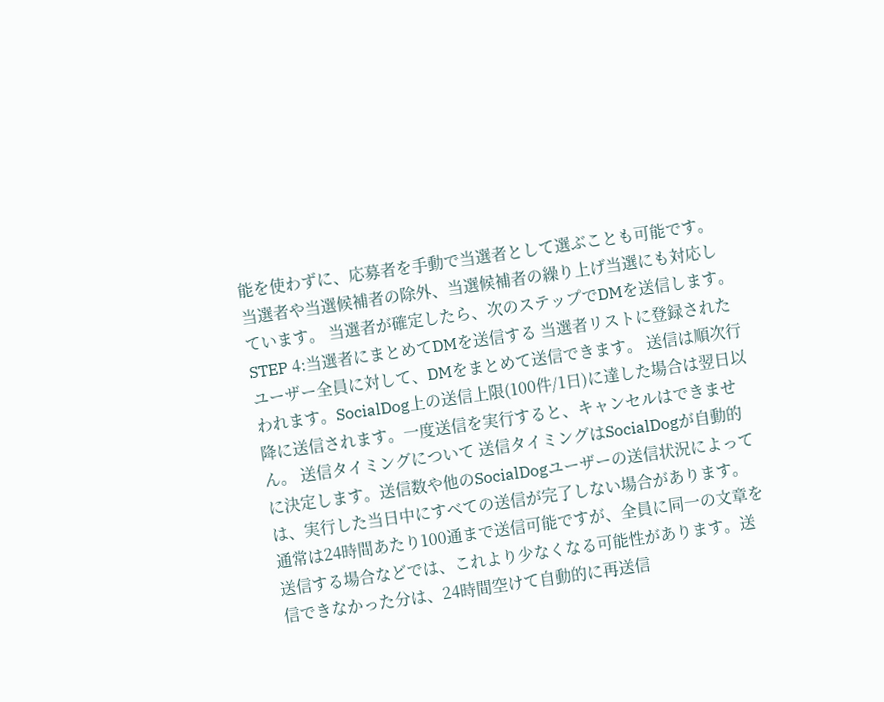能を使わずに、応募者を手動で当選者として選ぶことも可能です。当選者や当選候補者の除外、当選候補者の繰り上げ当選にも対応しています。 当選者が確定したら、次のステップでDMを送信します。 STEP 4:当選者にまとめてDMを送信する 当選者リストに登録されたユーザー全員に対して、DMをまとめて送信できます。 送信は順次行われます。SocialDog上の送信上限(100件/1日)に達した場合は翌日以降に送信されます。一度送信を実行すると、キャンセルはできません。 送信タイミングについて 送信タイミングはSocialDogが自動的に決定します。送信数や他のSocialDogユーザーの送信状況によっては、実行した当日中にすべての送信が完了しない場合があります。 通常は24時間あたり100通まで送信可能ですが、全員に同一の文章を送信する場合などでは、これより少なくなる可能性があります。送信できなかった分は、24時間空けて自動的に再送信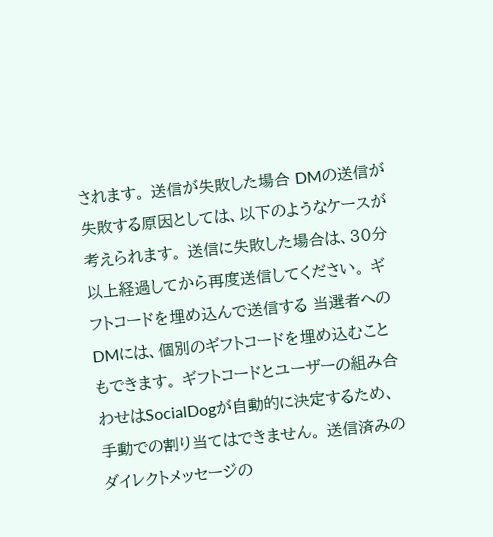されます。 送信が失敗した場合 DMの送信が失敗する原因としては、以下のようなケースが考えられます。 送信に失敗した場合は、30分以上経過してから再度送信してください。 ギフトコードを埋め込んで送信する 当選者へのDMには、個別のギフトコードを埋め込むこともできます。 ギフトコードとユーザーの組み合わせはSocialDogが自動的に決定するため、手動での割り当てはできません。 送信済みのダイレクトメッセージの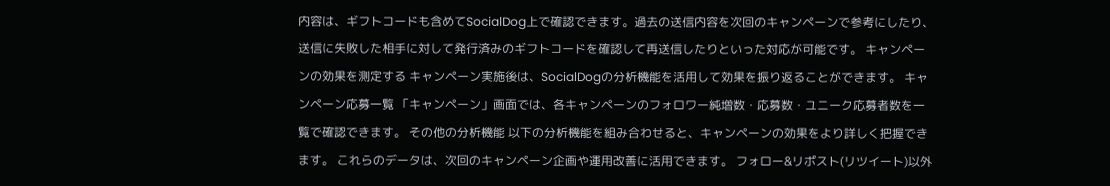内容は、ギフトコードも含めてSocialDog上で確認できます。過去の送信内容を次回のキャンペーンで参考にしたり、送信に失敗した相手に対して発行済みのギフトコードを確認して再送信したりといった対応が可能です。 キャンペーンの効果を測定する キャンペーン実施後は、SocialDogの分析機能を活用して効果を振り返ることができます。 キャンペーン応募一覧 「キャンペーン」画面では、各キャンペーンのフォロワー純増数・応募数・ユニーク応募者数を一覧で確認できます。 その他の分析機能 以下の分析機能を組み合わせると、キャンペーンの効果をより詳しく把握できます。 これらのデータは、次回のキャンペーン企画や運用改善に活用できます。 フォロー&リポスト(リツイート)以外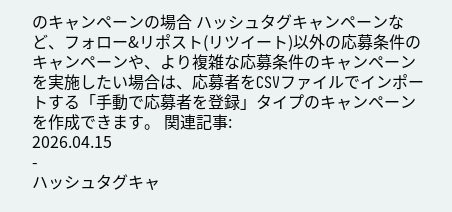のキャンペーンの場合 ハッシュタグキャンペーンなど、フォロー&リポスト(リツイート)以外の応募条件のキャンペーンや、より複雑な応募条件のキャンペーンを実施したい場合は、応募者をCSVファイルでインポートする「手動で応募者を登録」タイプのキャンペーンを作成できます。 関連記事:
2026.04.15
-
ハッシュタグキャ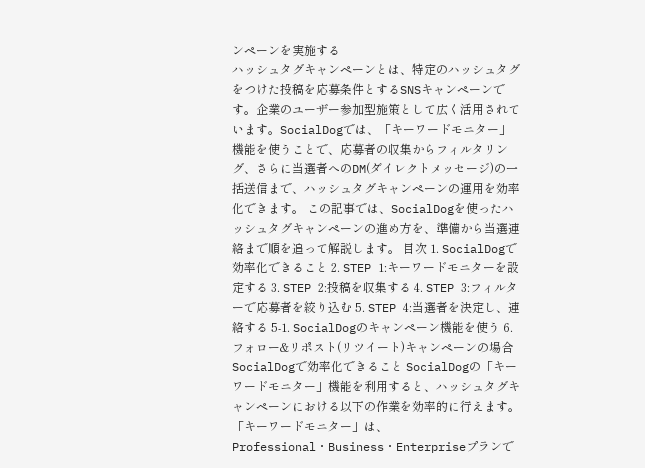ンペーンを実施する
ハッシュタグキャンペーンとは、特定のハッシュタグをつけた投稿を応募条件とするSNSキャンペーンです。企業のユーザー参加型施策として広く活用されています。SocialDogでは、「キーワードモニター」機能を使うことで、応募者の収集からフィルタリング、さらに当選者へのDM(ダイレクトメッセージ)の一括送信まで、ハッシュタグキャンペーンの運用を効率化できます。 この記事では、SocialDogを使ったハッシュタグキャンペーンの進め方を、準備から当選連絡まで順を追って解説します。 目次 1. SocialDogで効率化できること 2. STEP 1:キーワードモニターを設定する 3. STEP 2:投稿を収集する 4. STEP 3:フィルターで応募者を絞り込む 5. STEP 4:当選者を決定し、連絡する 5-1. SocialDogのキャンペーン機能を使う 6. フォロー&リポスト(リツイート)キャンペーンの場合 SocialDogで効率化できること SocialDogの「キーワードモニター」機能を利用すると、ハッシュタグキャンペーンにおける以下の作業を効率的に行えます。 「キーワードモニター」は、Professional・Business・Enterpriseプランで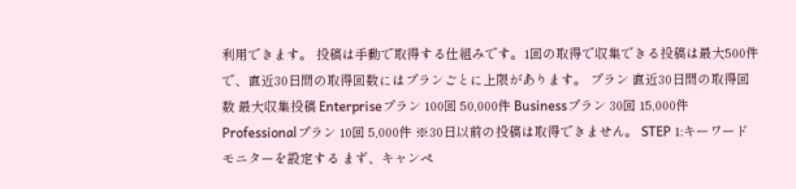利用できます。 投稿は手動で取得する仕組みです。1回の取得で収集できる投稿は最大500件で、直近30日間の取得回数にはプランごとに上限があります。 プラン 直近30日間の取得回数 最大収集投稿 Enterpriseプラン 100回 50,000件 Businessプラン 30回 15,000件 Professionalプラン 10回 5,000件 ※30日以前の投稿は取得できません。 STEP 1:キーワードモニターを設定する まず、キャンペ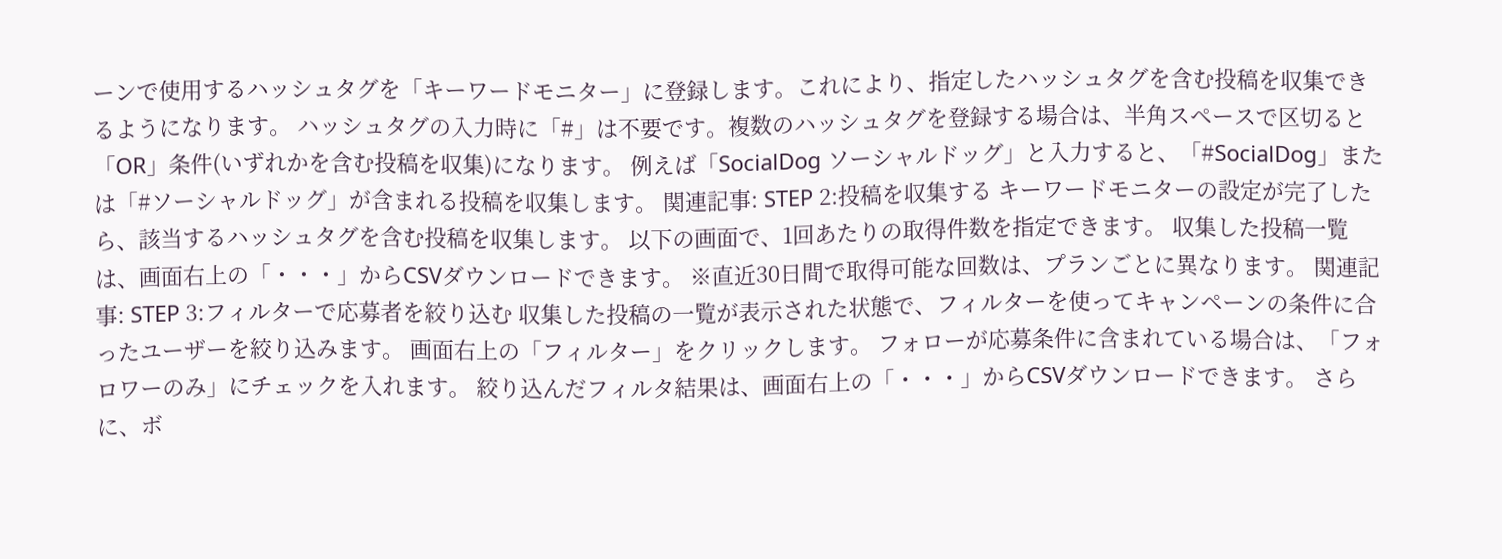ーンで使用するハッシュタグを「キーワードモニター」に登録します。これにより、指定したハッシュタグを含む投稿を収集できるようになります。 ハッシュタグの入力時に「#」は不要です。複数のハッシュタグを登録する場合は、半角スペースで区切ると「OR」条件(いずれかを含む投稿を収集)になります。 例えば「SocialDog ソーシャルドッグ」と入力すると、「#SocialDog」または「#ソーシャルドッグ」が含まれる投稿を収集します。 関連記事: STEP 2:投稿を収集する キーワードモニターの設定が完了したら、該当するハッシュタグを含む投稿を収集します。 以下の画面で、1回あたりの取得件数を指定できます。 収集した投稿一覧は、画面右上の「・・・」からCSVダウンロードできます。 ※直近30日間で取得可能な回数は、プランごとに異なります。 関連記事: STEP 3:フィルターで応募者を絞り込む 収集した投稿の一覧が表示された状態で、フィルターを使ってキャンペーンの条件に合ったユーザーを絞り込みます。 画面右上の「フィルター」をクリックします。 フォローが応募条件に含まれている場合は、「フォロワーのみ」にチェックを入れます。 絞り込んだフィルタ結果は、画面右上の「・・・」からCSVダウンロードできます。 さらに、ボ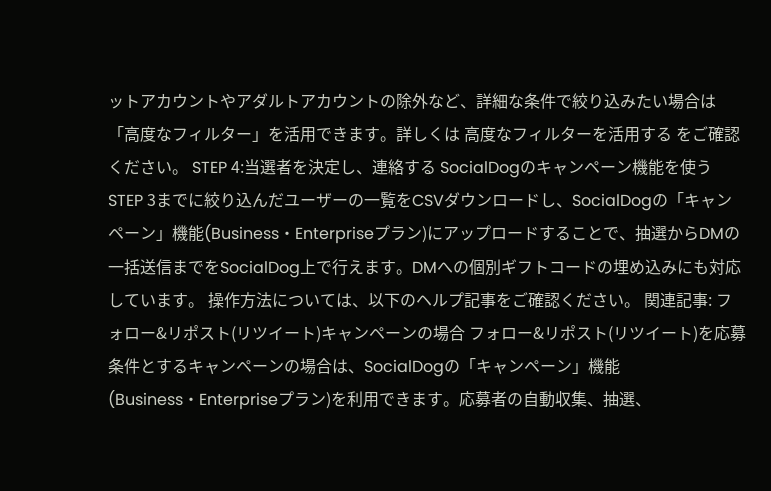ットアカウントやアダルトアカウントの除外など、詳細な条件で絞り込みたい場合は「高度なフィルター」を活用できます。詳しくは 高度なフィルターを活用する をご確認ください。 STEP 4:当選者を決定し、連絡する SocialDogのキャンペーン機能を使う STEP 3までに絞り込んだユーザーの一覧をCSVダウンロードし、SocialDogの「キャンペーン」機能(Business・Enterpriseプラン)にアップロードすることで、抽選からDMの一括送信までをSocialDog上で行えます。DMへの個別ギフトコードの埋め込みにも対応しています。 操作方法については、以下のヘルプ記事をご確認ください。 関連記事: フォロー&リポスト(リツイート)キャンペーンの場合 フォロー&リポスト(リツイート)を応募条件とするキャンペーンの場合は、SocialDogの「キャンペーン」機能(Business・Enterpriseプラン)を利用できます。応募者の自動収集、抽選、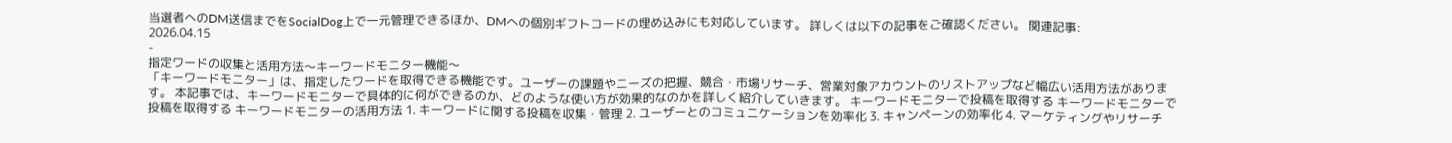当選者へのDM送信までをSocialDog上で一元管理できるほか、DMへの個別ギフトコードの埋め込みにも対応しています。 詳しくは以下の記事をご確認ください。 関連記事:
2026.04.15
-
指定ワードの収集と活用方法〜キーワードモニター機能〜
「キーワードモニター」は、指定したワードを取得できる機能です。ユーザーの課題やニーズの把握、競合・市場リサーチ、営業対象アカウントのリストアップなど幅広い活用方法があります。 本記事では、キーワードモニターで具体的に何ができるのか、どのような使い方が効果的なのかを詳しく紹介していきます。 キーワードモニターで投稿を取得する キーワードモニターで投稿を取得する キーワードモニターの活用方法 1. キーワードに関する投稿を収集・管理 2. ユーザーとのコミュニケーションを効率化 3. キャンペーンの効率化 4. マーケティングやリサーチ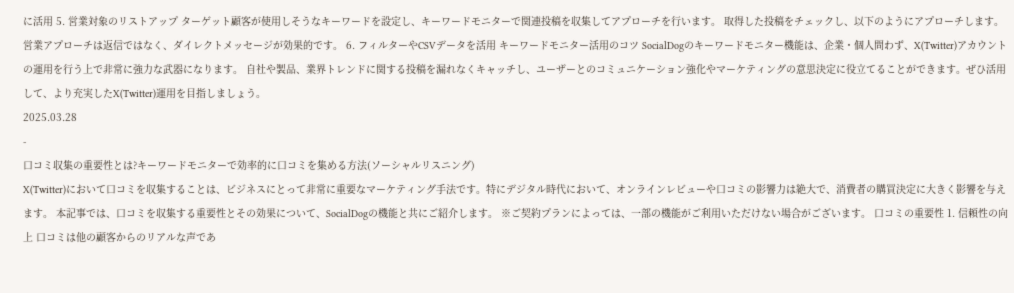に活用 5. 営業対象のリストアップ ターゲット顧客が使用しそうなキーワードを設定し、キーワードモニターで関連投稿を収集してアプローチを行います。 取得した投稿をチェックし、以下のようにアプローチします。営業アプローチは返信ではなく、ダイレクトメッセージが効果的です。 6. フィルターやCSVデータを活用 キーワードモニター活用のコツ SocialDogのキーワードモニター機能は、企業・個人問わず、X(Twitter)アカウントの運用を行う上で非常に強力な武器になります。 自社や製品、業界トレンドに関する投稿を漏れなくキャッチし、ユーザーとのコミュニケーション強化やマーケティングの意思決定に役立てることができます。ぜひ活用して、より充実したX(Twitter)運用を目指しましょう。
2025.03.28
-
口コミ収集の重要性とは?キーワードモニターで効率的に口コミを集める方法(ソーシャルリスニング)
X(Twitter)において口コミを収集することは、ビジネスにとって非常に重要なマーケティング手法です。特にデジタル時代において、オンラインレビューや口コミの影響力は絶大で、消費者の購買決定に大きく影響を与えます。 本記事では、口コミを収集する重要性とその効果について、SocialDogの機能と共にご紹介します。 ※ご契約プランによっては、一部の機能がご利用いただけない場合がございます。 口コミの重要性 1. 信頼性の向上 口コミは他の顧客からのリアルな声であ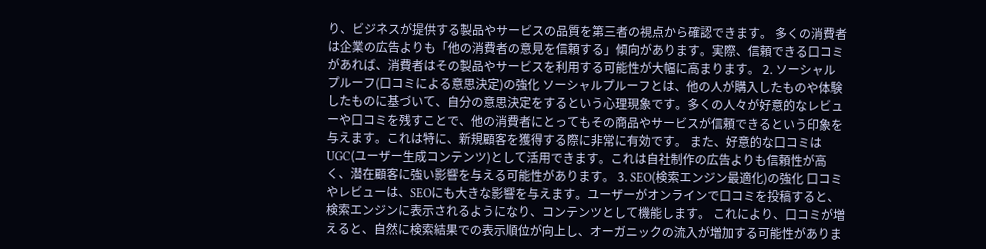り、ビジネスが提供する製品やサービスの品質を第三者の視点から確認できます。 多くの消費者は企業の広告よりも「他の消費者の意見を信頼する」傾向があります。実際、信頼できる口コミがあれば、消費者はその製品やサービスを利用する可能性が大幅に高まります。 2. ソーシャルプルーフ(口コミによる意思決定)の強化 ソーシャルプルーフとは、他の人が購入したものや体験したものに基づいて、自分の意思決定をするという心理現象です。多くの人々が好意的なレビューや口コミを残すことで、他の消費者にとってもその商品やサービスが信頼できるという印象を与えます。これは特に、新規顧客を獲得する際に非常に有効です。 また、好意的な口コミはUGC(ユーザー生成コンテンツ)として活用できます。これは自社制作の広告よりも信頼性が高く、潜在顧客に強い影響を与える可能性があります。 3. SEO(検索エンジン最適化)の強化 口コミやレビューは、SEOにも大きな影響を与えます。ユーザーがオンラインで口コミを投稿すると、検索エンジンに表示されるようになり、コンテンツとして機能します。 これにより、口コミが増えると、自然に検索結果での表示順位が向上し、オーガニックの流入が増加する可能性がありま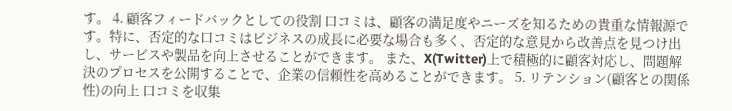す。 4. 顧客フィードバックとしての役割 口コミは、顧客の満足度やニーズを知るための貴重な情報源です。特に、否定的な口コミはビジネスの成長に必要な場合も多く、否定的な意見から改善点を見つけ出し、サービスや製品を向上させることができます。 また、X(Twitter)上で積極的に顧客対応し、問題解決のプロセスを公開することで、企業の信頼性を高めることができます。 5. リテンション(顧客との関係性)の向上 口コミを収集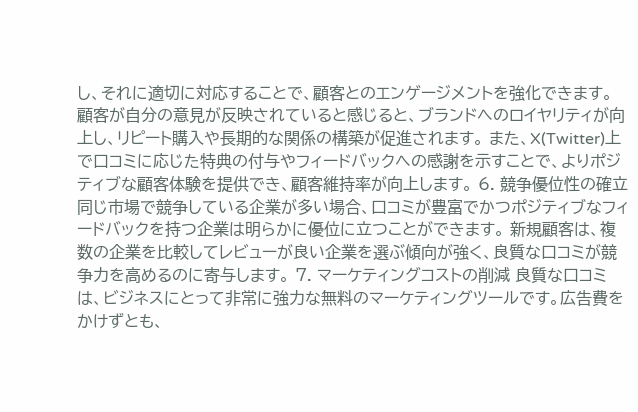し、それに適切に対応することで、顧客とのエンゲージメントを強化できます。 顧客が自分の意見が反映されていると感じると、ブランドへのロイヤリティが向上し、リピート購入や長期的な関係の構築が促進されます。 また、X(Twitter)上で口コミに応じた特典の付与やフィードバックへの感謝を示すことで、よりポジティブな顧客体験を提供でき、顧客維持率が向上します。 6. 競争優位性の確立 同じ市場で競争している企業が多い場合、口コミが豊富でかつポジティブなフィードバックを持つ企業は明らかに優位に立つことができます。 新規顧客は、複数の企業を比較してレビューが良い企業を選ぶ傾向が強く、良質な口コミが競争力を高めるのに寄与します。 7. マーケティングコストの削減 良質な口コミは、ビジネスにとって非常に強力な無料のマーケティングツールです。広告費をかけずとも、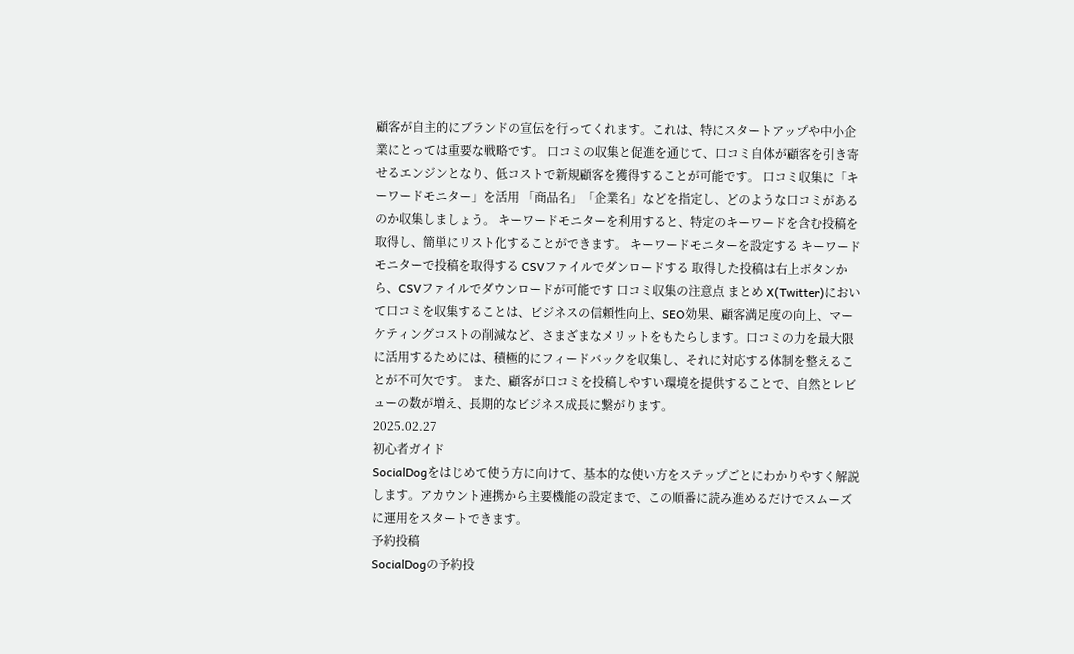顧客が自主的にブランドの宣伝を行ってくれます。これは、特にスタートアップや中小企業にとっては重要な戦略です。 口コミの収集と促進を通じて、口コミ自体が顧客を引き寄せるエンジンとなり、低コストで新規顧客を獲得することが可能です。 口コミ収集に「キーワードモニター」を活用 「商品名」「企業名」などを指定し、どのような口コミがあるのか収集しましょう。 キーワードモニターを利用すると、特定のキーワードを含む投稿を取得し、簡単にリスト化することができます。 キーワードモニターを設定する キーワードモニターで投稿を取得する CSVファイルでダンロードする 取得した投稿は右上ボタンから、CSVファイルでダウンロードが可能です 口コミ収集の注意点 まとめ X(Twitter)において口コミを収集することは、ビジネスの信頼性向上、SEO効果、顧客満足度の向上、マーケティングコストの削減など、さまざまなメリットをもたらします。口コミの力を最大限に活用するためには、積極的にフィードバックを収集し、それに対応する体制を整えることが不可欠です。 また、顧客が口コミを投稿しやすい環境を提供することで、自然とレビューの数が増え、長期的なビジネス成長に繋がります。
2025.02.27
初心者ガイド
SocialDogをはじめて使う方に向けて、基本的な使い方をステップごとにわかりやすく解説します。アカウント連携から主要機能の設定まで、この順番に読み進めるだけでスムーズに運用をスタートできます。
予約投稿
SocialDogの予約投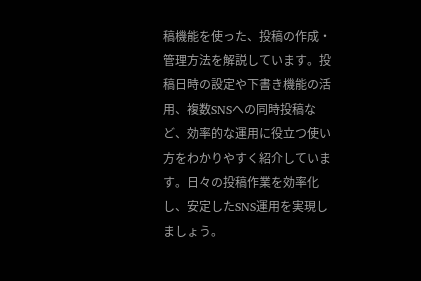稿機能を使った、投稿の作成・管理方法を解説しています。投稿日時の設定や下書き機能の活用、複数SNSへの同時投稿など、効率的な運用に役立つ使い方をわかりやすく紹介しています。日々の投稿作業を効率化し、安定したSNS運用を実現しましょう。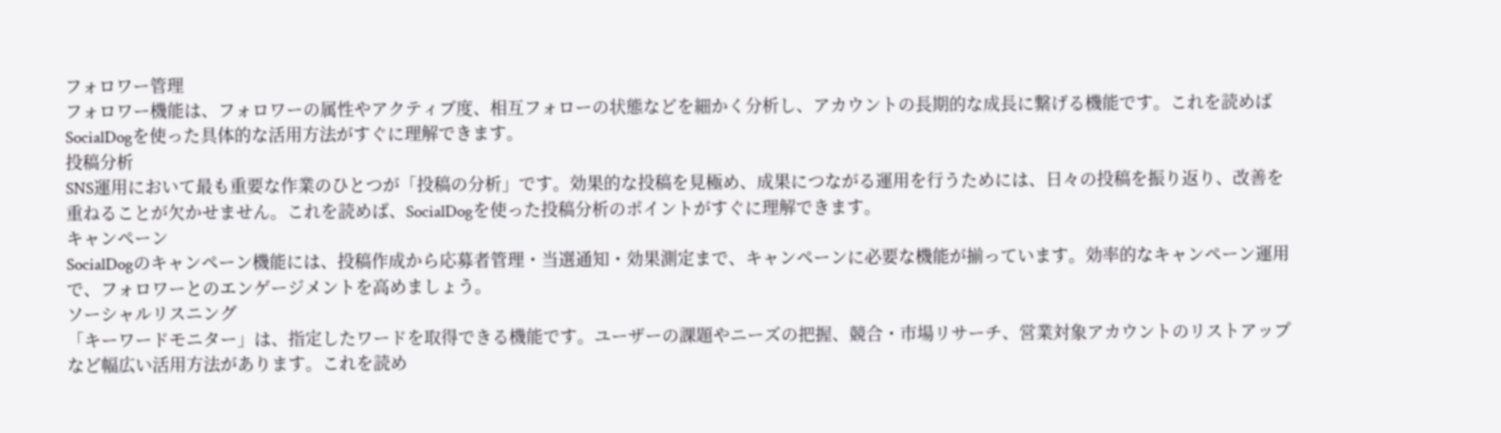フォロワー管理
フォロワー機能は、フォロワーの属性やアクティブ度、相互フォローの状態などを細かく分析し、アカウントの長期的な成長に繋げる機能です。これを読めばSocialDogを使った具体的な活用方法がすぐに理解できます。
投稿分析
SNS運用において最も重要な作業のひとつが「投稿の分析」です。効果的な投稿を見極め、成果につながる運用を行うためには、日々の投稿を振り返り、改善を重ねることが欠かせません。これを読めば、SocialDogを使った投稿分析のポイントがすぐに理解できます。
キャンペーン
SocialDogのキャンペーン機能には、投稿作成から応募者管理・当選通知・効果測定まで、キャンペーンに必要な機能が揃っています。効率的なキャンペーン運用で、フォロワーとのエンゲージメントを高めましょう。
ソーシャルリスニング
「キーワードモニター」は、指定したワードを取得できる機能です。ユーザーの課題やニーズの把握、競合・市場リサーチ、営業対象アカウントのリストアップなど幅広い活用方法があります。これを読め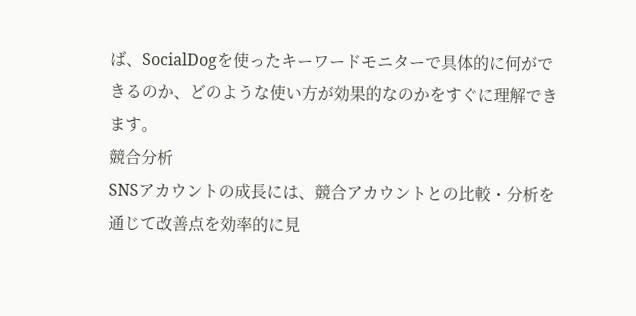ば、SocialDogを使ったキーワードモニターで具体的に何ができるのか、どのような使い方が効果的なのかをすぐに理解できます。
競合分析
SNSアカウントの成長には、競合アカウントとの比較・分析を通じて改善点を効率的に見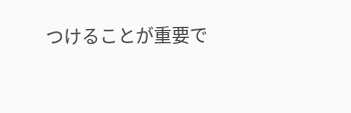つけることが重要で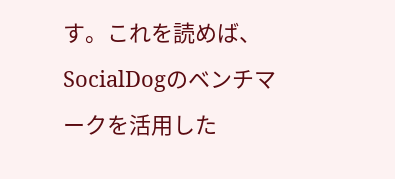す。これを読めば、SocialDogのベンチマークを活用した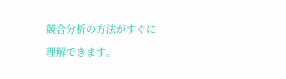競合分析の方法がすぐに理解できます。